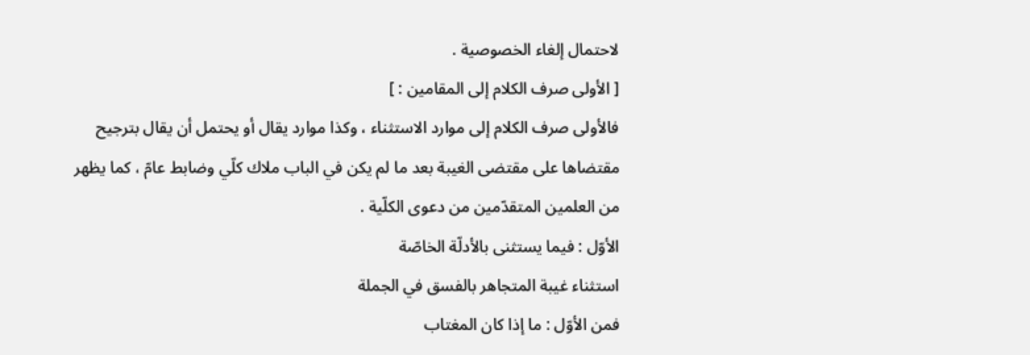لاحتمال إلغاء الخصوصية .
[ الأولى صرف الكلام إلى المقامين : ]
فالأولى صرف الكلام إلى موارد الاستثناء ، وكذا موارد يقال أو يحتمل أن يقال بترجيح مقتضاها على مقتضى الغيبة بعد ما لم يكن في الباب ملاك كلّي وضابط عامّ ، كما يظهر من العلمين المتقدّمين من دعوى الكلّية .
الأوّل : فيما يستثنى بالأدلّة الخاصّة
استثناء غيبة المتجاهر بالفسق في الجملة
فمن الأوّل : ما إذا كان المغتاب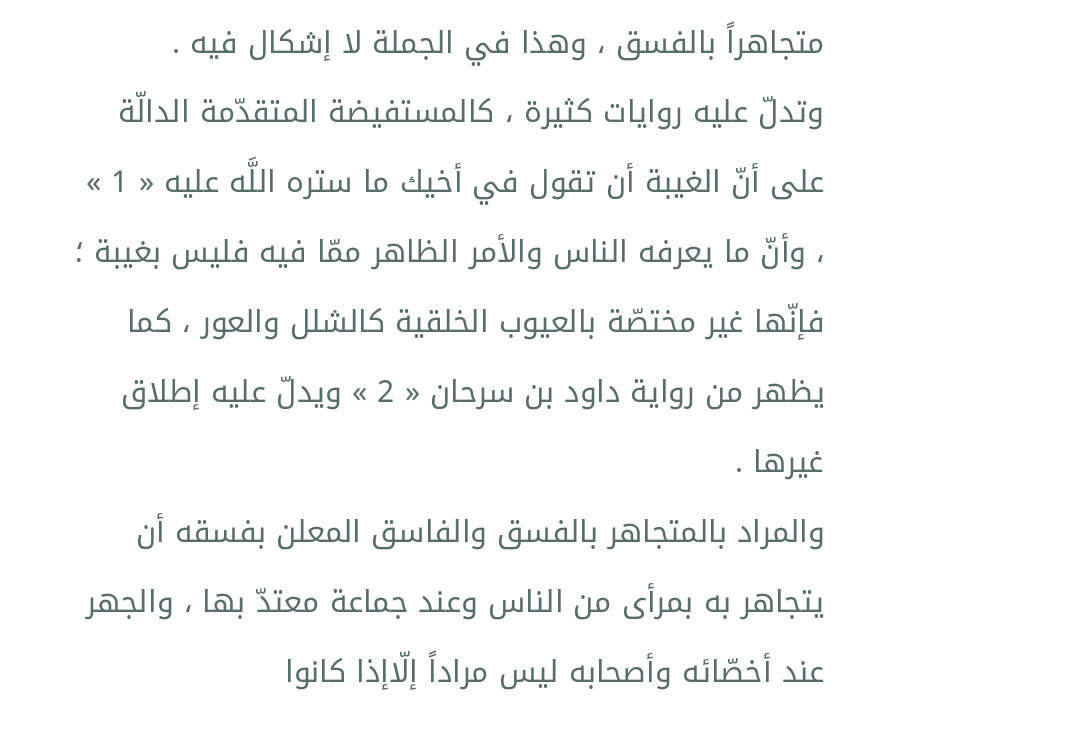متجاهراً بالفسق ، وهذا في الجملة لا إشكال فيه .
وتدلّ عليه روايات كثيرة ، كالمستفيضة المتقدّمة الدالّة على أنّ الغيبة أن تقول في أخيك ما ستره اللَّه عليه « 1 » ، وأنّ ما يعرفه الناس والأمر الظاهر ممّا فيه فليس بغيبة ؛ فإنّها غير مختصّة بالعيوب الخلقية كالشلل والعور ، كما يظهر من رواية داود بن سرحان « 2 » ويدلّ عليه إطلاق غيرها .
والمراد بالمتجاهر بالفسق والفاسق المعلن بفسقه أن يتجاهر به بمرأى من الناس وعند جماعة معتدّ بها ، والجهر عند أخصّائه وأصحابه ليس مراداً إلّاإذا كانوا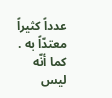عدداً كثيراً معتدّاً به .
كما أنّه ليس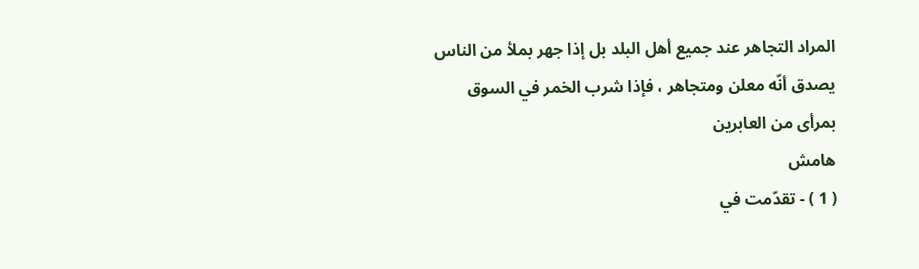المراد التجاهر عند جميع أهل البلد بل إذا جهر بملأ من الناس يصدق أنّه معلن ومتجاهر ، فإذا شرب الخمر في السوق بمرأى من العابرين
هامش
( 1 ) - تقدّمت في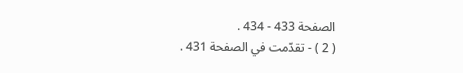الصفحة 433 - 434 .
( 2 ) - تقدّمت في الصفحة 431 .